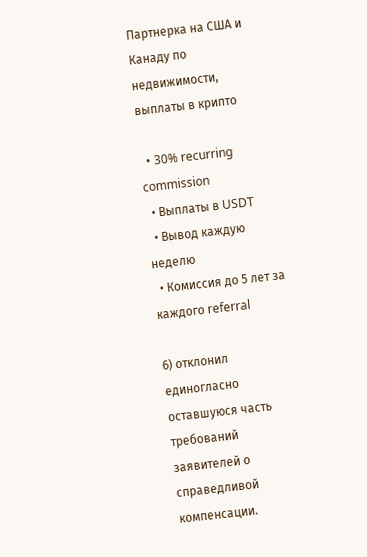Партнерка на США и Канаду по недвижимости, выплаты в крипто

  • 30% recurring commission
  • Выплаты в USDT
  • Вывод каждую неделю
  • Комиссия до 5 лет за каждого referral

6) отклонил единогласно оставшуюся часть требований заявителей о справедливой компенсации.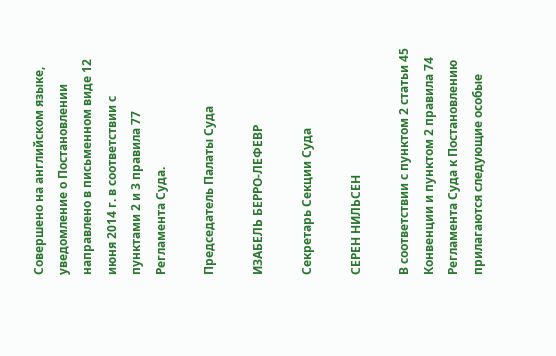Совершено на английском языке, уведомление о Постановлении направлено в письменном виде 12 июня 2014 г. в соответствии с пунктами 2 и 3 правила 77 Регламента Суда.

Председатель Палаты Суда

ИЗАБЕЛЬ БЕРРО-ЛЕФЕВР

Секретарь Секции Суда

СЕРЕН НИЛЬСЕН

В соответствии с пунктом 2 статьи 45 Конвенции и пунктом 2 правила 74 Регламента Суда к Постановлению прилагаются следующие особые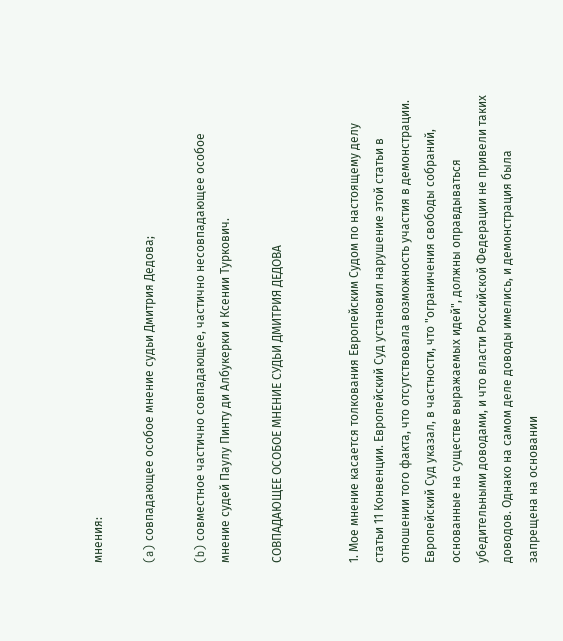мнения:

(a) совпадающее особое мнение судьи Дмитрия Дедова;

(b) совместное частично совпадающее, частично несовпадающее особое мнение судей Паулу Пинту ди Албукерки и Ксении Туркович.

СОВПАДАЮЩЕЕ ОСОБОЕ МНЕНИЕ СУДЬИ ДМИТРИЯ ДЕДОВА


1. Мое мнение касается толкования Европейским Судом по настоящему делу статьи 11 Конвенции. Европейский Суд установил нарушение этой статьи в отношении того факта, что отсутствовала возможность участия в демонстрации. Европейский Суд указал, в частности, что "ограничения свободы собраний, основанные на существе выражаемых идей", должны оправдываться убедительными доводами, и что власти Российской Федерации не привели таких доводов. Однако на самом деле доводы имелись, и демонстрация была запрещена на основании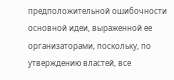предположительной ошибочности основной идеи, выраженной ее организаторами, поскольку, по утверждению властей, все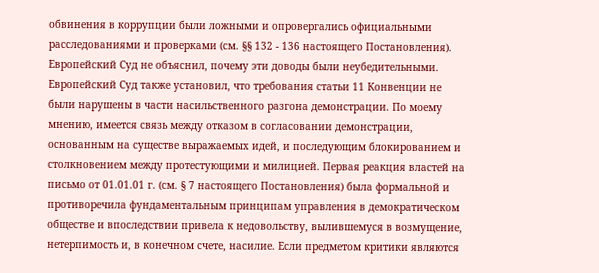обвинения в коррупции были ложными и опровергались официальными расследованиями и проверками (см. §§ 132 - 136 настоящего Постановления). Европейский Суд не объяснил, почему эти доводы были неубедительными. Европейский Суд также установил, что требования статьи 11 Конвенции не были нарушены в части насильственного разгона демонстрации. По моему мнению, имеется связь между отказом в согласовании демонстрации, основанным на существе выражаемых идей, и последующим блокированием и столкновением между протестующими и милицией. Первая реакция властей на письмо от 01.01.01 г. (см. § 7 настоящего Постановления) была формальной и противоречила фундаментальным принципам управления в демократическом обществе и впоследствии привела к недовольству, вылившемуся в возмущение, нетерпимость и, в конечном счете, насилие. Если предметом критики являются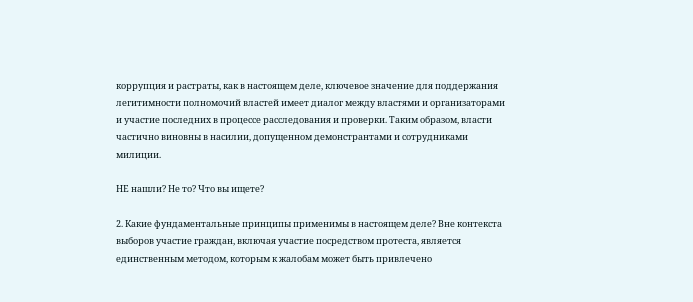коррупция и растраты, как в настоящем деле, ключевое значение для поддержания легитимности полномочий властей имеет диалог между властями и организаторами и участие последних в процессе расследования и проверки. Таким образом, власти частично виновны в насилии, допущенном демонстрантами и сотрудниками милиции.

НЕ нашли? Не то? Что вы ищете?

2. Какие фундаментальные принципы применимы в настоящем деле? Вне контекста выборов участие граждан, включая участие посредством протеста, является единственным методом, которым к жалобам может быть привлечено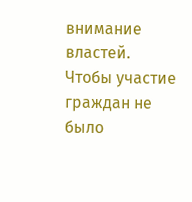внимание властей. Чтобы участие граждан не было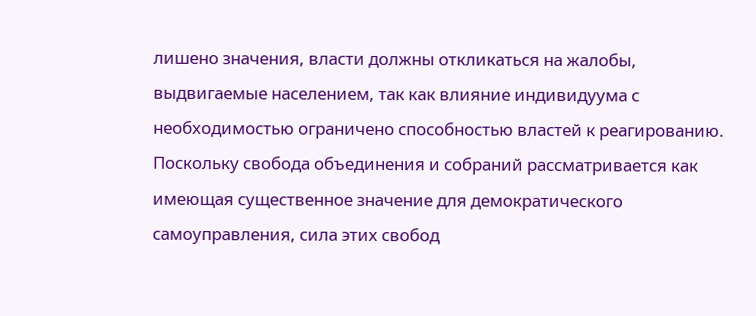лишено значения, власти должны откликаться на жалобы, выдвигаемые населением, так как влияние индивидуума с необходимостью ограничено способностью властей к реагированию. Поскольку свобода объединения и собраний рассматривается как имеющая существенное значение для демократического самоуправления, сила этих свобод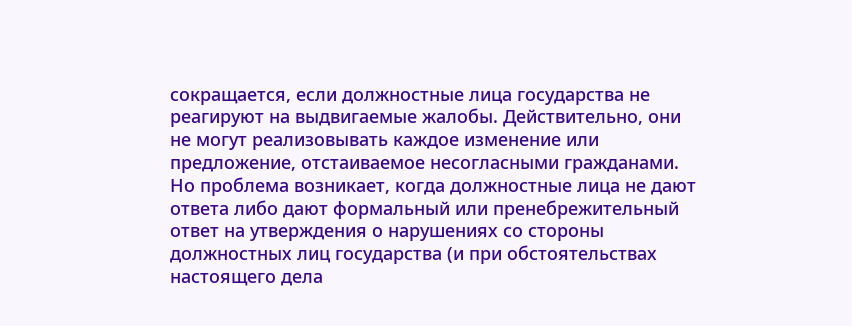сокращается, если должностные лица государства не реагируют на выдвигаемые жалобы. Действительно, они не могут реализовывать каждое изменение или предложение, отстаиваемое несогласными гражданами. Но проблема возникает, когда должностные лица не дают ответа либо дают формальный или пренебрежительный ответ на утверждения о нарушениях со стороны должностных лиц государства (и при обстоятельствах настоящего дела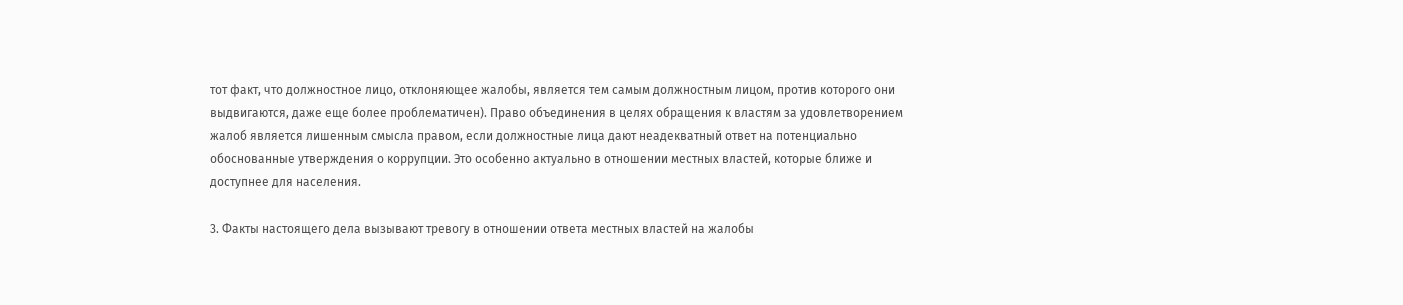тот факт, что должностное лицо, отклоняющее жалобы, является тем самым должностным лицом, против которого они выдвигаются, даже еще более проблематичен). Право объединения в целях обращения к властям за удовлетворением жалоб является лишенным смысла правом, если должностные лица дают неадекватный ответ на потенциально обоснованные утверждения о коррупции. Это особенно актуально в отношении местных властей, которые ближе и доступнее для населения.

3. Факты настоящего дела вызывают тревогу в отношении ответа местных властей на жалобы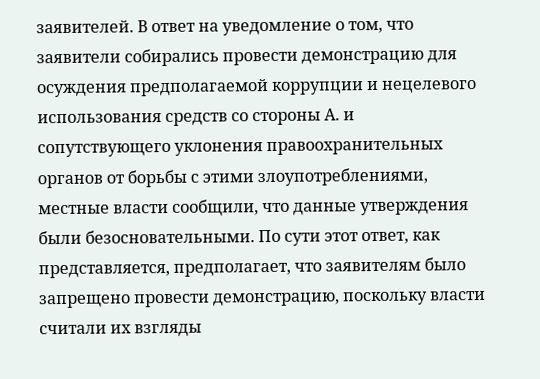заявителей. В ответ на уведомление о том, что заявители собирались провести демонстрацию для осуждения предполагаемой коррупции и нецелевого использования средств со стороны А. и сопутствующего уклонения правоохранительных органов от борьбы с этими злоупотреблениями, местные власти сообщили, что данные утверждения были безосновательными. По сути этот ответ, как представляется, предполагает, что заявителям было запрещено провести демонстрацию, поскольку власти считали их взгляды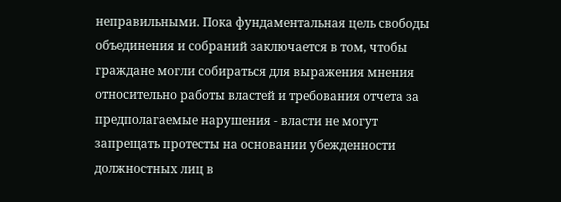неправильными. Пока фундаментальная цель свободы объединения и собраний заключается в том, чтобы граждане могли собираться для выражения мнения относительно работы властей и требования отчета за предполагаемые нарушения - власти не могут запрещать протесты на основании убежденности должностных лиц в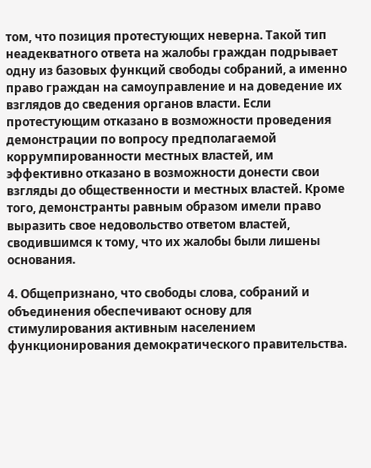том, что позиция протестующих неверна. Такой тип неадекватного ответа на жалобы граждан подрывает одну из базовых функций свободы собраний, а именно право граждан на самоуправление и на доведение их взглядов до сведения органов власти. Если протестующим отказано в возможности проведения демонстрации по вопросу предполагаемой коррумпированности местных властей, им эффективно отказано в возможности донести свои взгляды до общественности и местных властей. Кроме того, демонстранты равным образом имели право выразить свое недовольство ответом властей, сводившимся к тому, что их жалобы были лишены основания.

4. Общепризнано, что свободы слова, собраний и объединения обеспечивают основу для стимулирования активным населением функционирования демократического правительства.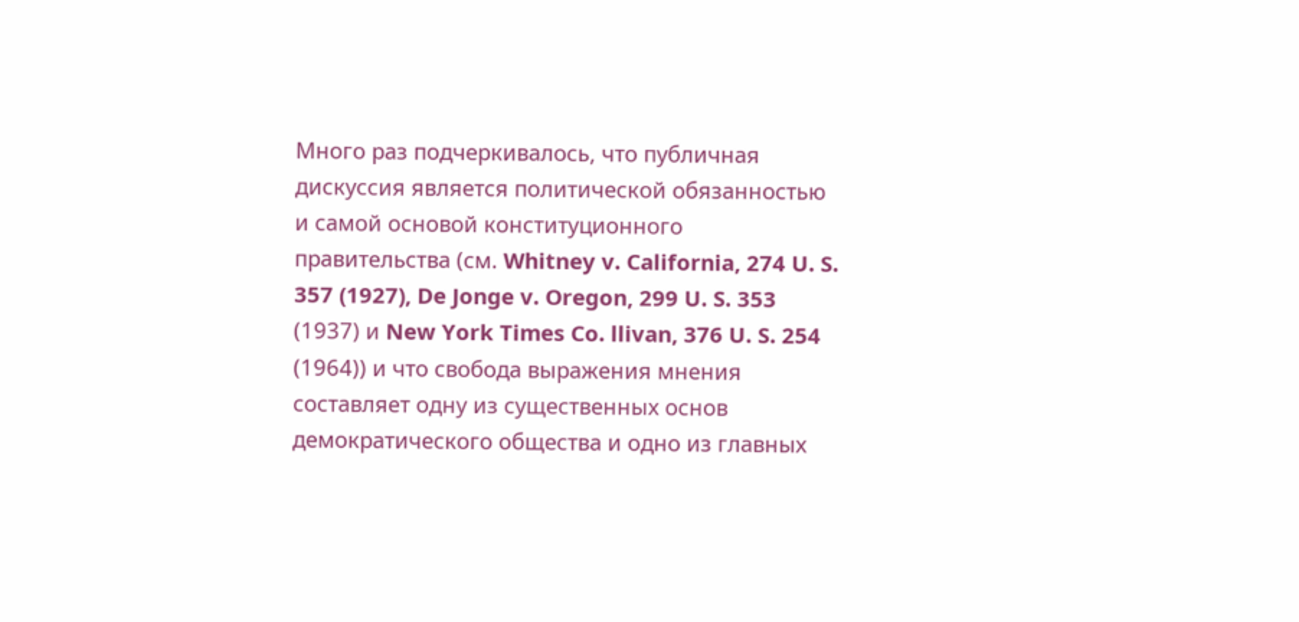Много раз подчеркивалось, что публичная дискуссия является политической обязанностью и самой основой конституционного правительства (см. Whitney v. California, 274 U. S. 357 (1927), De Jonge v. Oregon, 299 U. S. 353 (1937) и New York Times Co. llivan, 376 U. S. 254 (1964)) и что свобода выражения мнения составляет одну из существенных основ демократического общества и одно из главных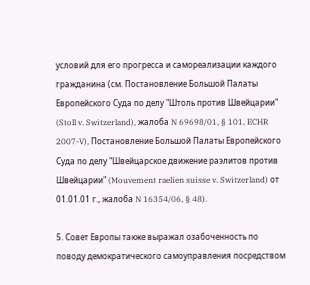условий для его прогресса и самореализации каждого гражданина (см. Постановление Большой Палаты Европейского Суда по делу "Штоль против Швейцарии" (Stoll v. Switzerland), жалоба N 69698/01, § 101, ECHR 2007-V), Постановление Большой Палаты Европейского Суда по делу "Швейцарское движение раэлитов против Швейцарии" (Mouvement raelien suisse v. Switzerland) от 01.01.01 г., жалоба N 16354/06, § 48).

5. Совет Европы также выражал озабоченность по поводу демократического самоуправления посредством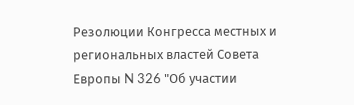Резолюции Конгресса местных и региональных властей Совета Европы N 326 "Об участии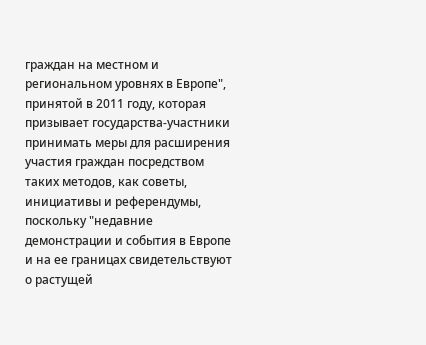граждан на местном и региональном уровнях в Европе", принятой в 2011 году, которая призывает государства-участники принимать меры для расширения участия граждан посредством таких методов, как советы, инициативы и референдумы, поскольку "недавние демонстрации и события в Европе и на ее границах свидетельствуют о растущей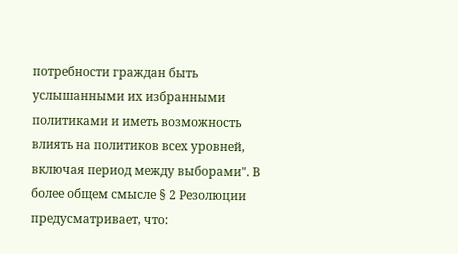потребности граждан быть услышанными их избранными политиками и иметь возможность влиять на политиков всех уровней, включая период между выборами". В более общем смысле § 2 Резолюции предусматривает, что: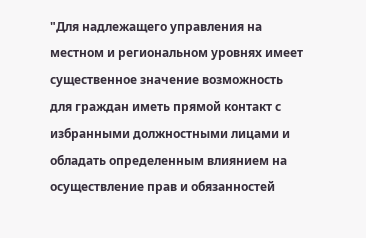"Для надлежащего управления на местном и региональном уровнях имеет существенное значение возможность для граждан иметь прямой контакт с избранными должностными лицами и обладать определенным влиянием на осуществление прав и обязанностей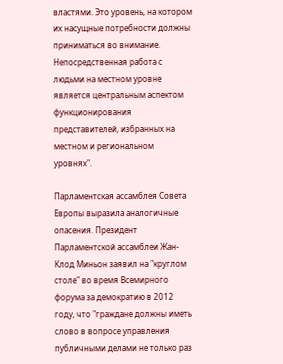властями. Это уровень, на котором их насущные потребности должны приниматься во внимание. Непосредственная работа с людьми на местном уровне является центральным аспектом функционирования представителей, избранных на местном и региональном уровнях".

Парламентская ассамблея Совета Европы выразила аналогичные опасения. Президент Парламентской ассамблеи Жан-Клод Миньон заявил на "круглом столе" во время Всемирного форума за демократию в 2012 году, что "граждане должны иметь слово в вопросе управления публичными делами не только раз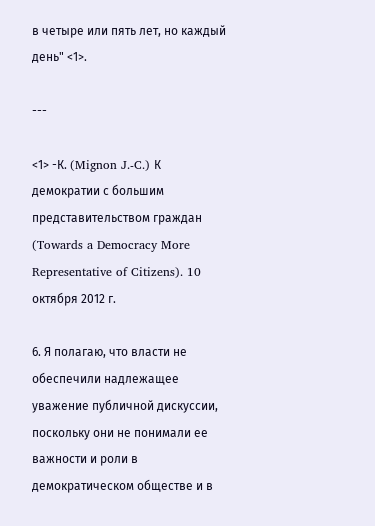в четыре или пять лет, но каждый день" <1>.

---

<1> -К. (Mignon J.-C.) К демократии с большим представительством граждан (Towards a Democracy More Representative of Citizens). 10 октября 2012 г.

6. Я полагаю, что власти не обеспечили надлежащее уважение публичной дискуссии, поскольку они не понимали ее важности и роли в демократическом обществе и в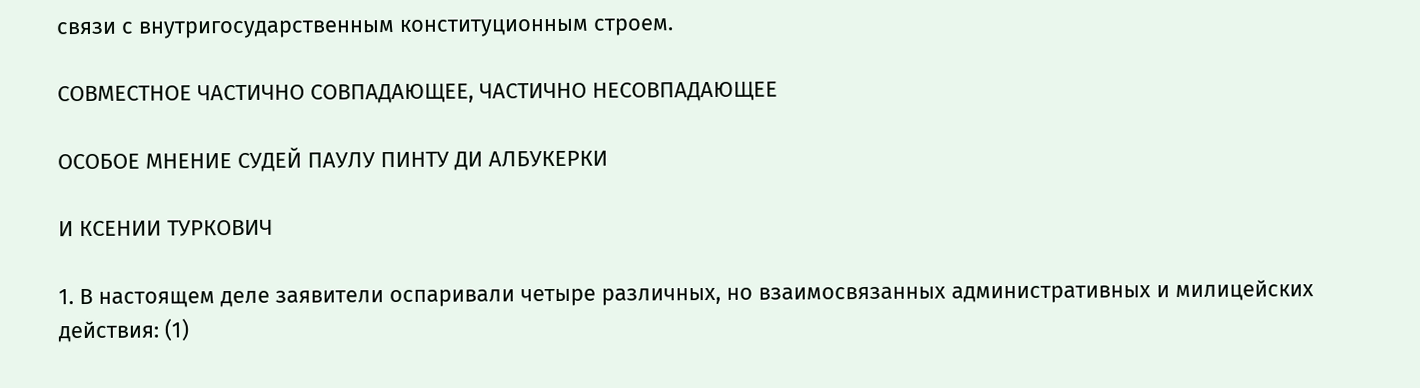связи с внутригосударственным конституционным строем.

СОВМЕСТНОЕ ЧАСТИЧНО СОВПАДАЮЩЕЕ, ЧАСТИЧНО НЕСОВПАДАЮЩЕЕ

ОСОБОЕ МНЕНИЕ СУДЕЙ ПАУЛУ ПИНТУ ДИ АЛБУКЕРКИ

И КСЕНИИ ТУРКОВИЧ

1. В настоящем деле заявители оспаривали четыре различных, но взаимосвязанных административных и милицейских действия: (1)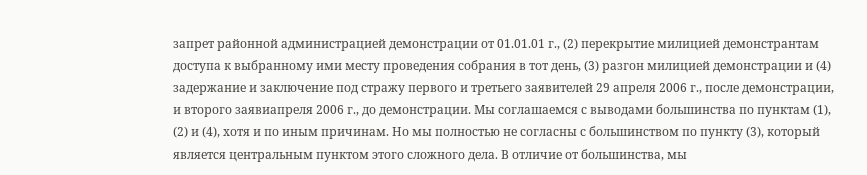запрет районной администрацией демонстрации от 01.01.01 г., (2) перекрытие милицией демонстрантам доступа к выбранному ими месту проведения собрания в тот день, (3) разгон милицией демонстрации и (4) задержание и заключение под стражу первого и третьего заявителей 29 апреля 2006 г., после демонстрации, и второго заявиапреля 2006 г., до демонстрации. Мы соглашаемся с выводами большинства по пунктам (1), (2) и (4), хотя и по иным причинам. Но мы полностью не согласны с большинством по пункту (3), который является центральным пунктом этого сложного дела. В отличие от большинства, мы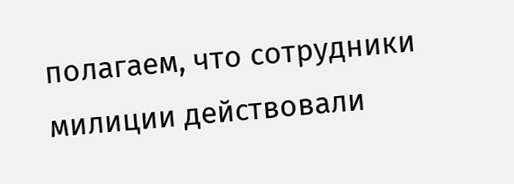полагаем, что сотрудники милиции действовали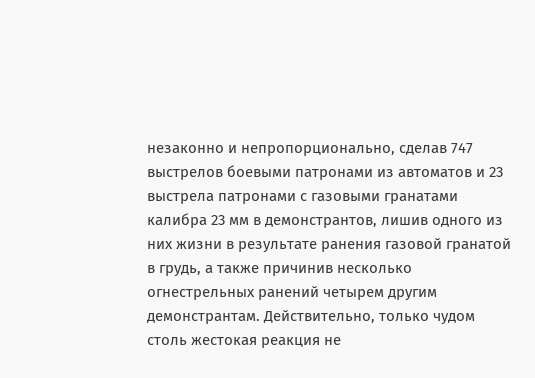незаконно и непропорционально, сделав 747 выстрелов боевыми патронами из автоматов и 23 выстрела патронами с газовыми гранатами калибра 23 мм в демонстрантов, лишив одного из них жизни в результате ранения газовой гранатой в грудь, а также причинив несколько огнестрельных ранений четырем другим демонстрантам. Действительно, только чудом столь жестокая реакция не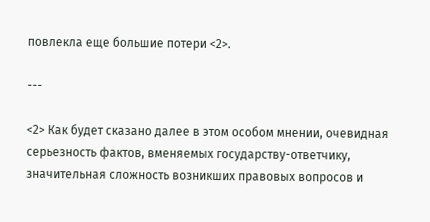повлекла еще большие потери <2>.

---

<2> Как будет сказано далее в этом особом мнении, очевидная серьезность фактов, вменяемых государству-ответчику, значительная сложность возникших правовых вопросов и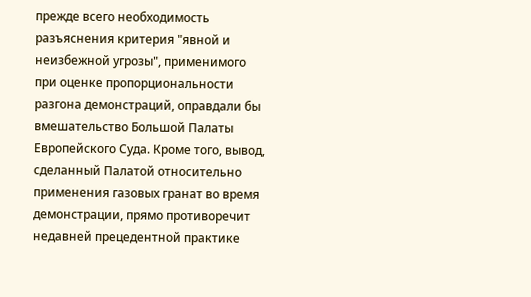прежде всего необходимость разъяснения критерия "явной и неизбежной угрозы", применимого при оценке пропорциональности разгона демонстраций, оправдали бы вмешательство Большой Палаты Европейского Суда. Кроме того, вывод, сделанный Палатой относительно применения газовых гранат во время демонстрации, прямо противоречит недавней прецедентной практике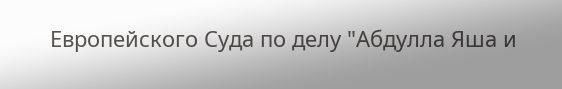Европейского Суда по делу "Абдулла Яша и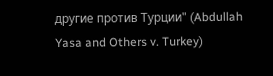другие против Турции" (Abdullah Yasa and Others v. Turkey)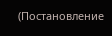(Постановление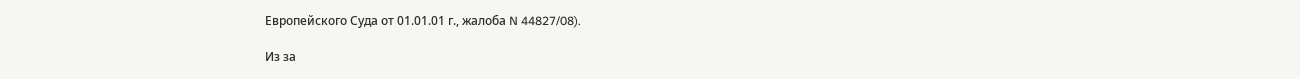Европейского Суда от 01.01.01 г., жалоба N 44827/08).

Из за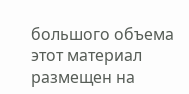большого объема этот материал размещен на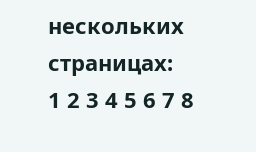нескольких страницах:
1 2 3 4 5 6 7 8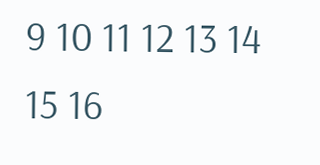9 10 11 12 13 14 15 16